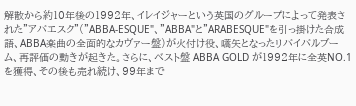解散から約10年後の1992年、イレイジャーという英国のグループによって発表された"アバエスク"("ABBA-ESQUE"、"ABBA"と"ARABESQUE"を引っ掛けた合成語、ABBA楽曲の全面的なカヴァー盤)が火付け役、嚆矢となったリバイバルブーム、再評価の動きが起きた。さらに、ベスト盤 ABBA GOLD が1992年に全英NO.1を獲得、その後も売れ続け、99年まで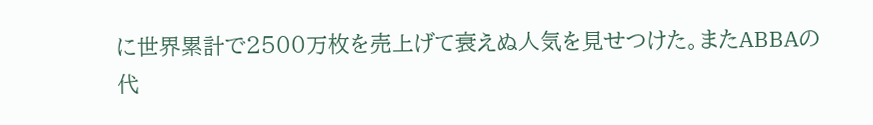に世界累計で2500万枚を売上げて衰えぬ人気を見せつけた。またABBAの代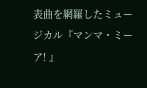表曲を網羅したミュージカル『マンマ・ミーア! 』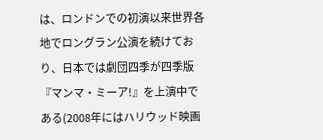は、ロンドンでの初演以来世界各地でロングラン公演を続けており、日本では劇団四季が四季版『マンマ・ミーア!』を上演中である(2008年にはハリウッド映画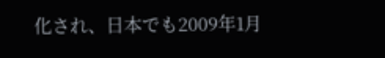化され、日本でも2009年1月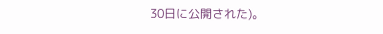30日に公開された)。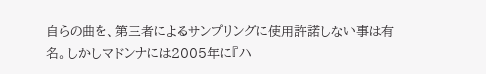自らの曲を、第三者によるサンプリングに使用許諾しない事は有名。しかしマドンナには2005年に『ハ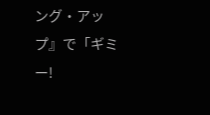ング・アップ』で「ギミー!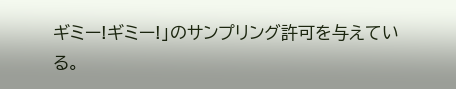ギミー!ギミー!」のサンプリング許可を与えている。